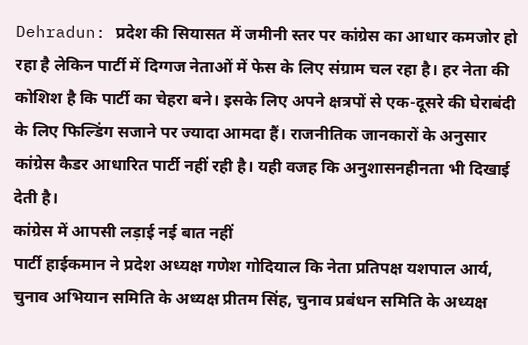Dehradun: प्रदेश की सियासत में जमीनी स्तर पर कांग्रेस का आधार कमजोर हो रहा है लेकिन पार्टी में दिग्गज नेताओं में फेस के लिए संग्राम चल रहा है। हर नेता की कोशिश है कि पार्टी का चेहरा बने। इसके लिए अपने क्षत्रपों से एक-दूसरे की घेराबंदी के लिए फिल्डिंग सजाने पर ज्यादा आमदा हैं। राजनीतिक जानकारों के अनुसार कांग्रेस कैडर आधारित पार्टी नहीं रही है। यही वजह कि अनुशासनहीनता भी दिखाई देती है।
कांग्रेस में आपसी लड़ाई नई बात नहीं
पार्टी हाईकमान ने प्रदेश अध्यक्ष गणेश गोदियाल कि नेता प्रतिपक्ष यशपाल आर्य, चुनाव अभियान समिति के अध्यक्ष प्रीतम सिंह, चुनाव प्रबंधन समिति के अध्यक्ष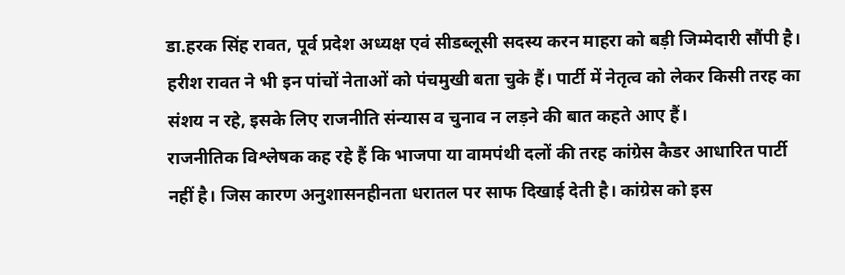डा.हरक सिंह रावत, पूर्व प्रदेश अध्यक्ष एवं सीडब्लूसी सदस्य करन माहरा को बड़ी जिम्मेदारी सौंपी है। हरीश रावत ने भी इन पांचों नेताओं को पंचमुखी बता चुके हैं। पार्टी में नेतृत्व को लेकर किसी तरह का संशय न रहे, इसके लिए राजनीति संन्यास व चुनाव न लड़ने की बात कहते आए हैं।
राजनीतिक विश्लेषक कह रहे हैं कि भाजपा या वामपंथी दलों की तरह कांग्रेस कैडर आधारित पार्टी नहीं है। जिस कारण अनुशासनहीनता धरातल पर साफ दिखाई देती है। कांग्रेस को इस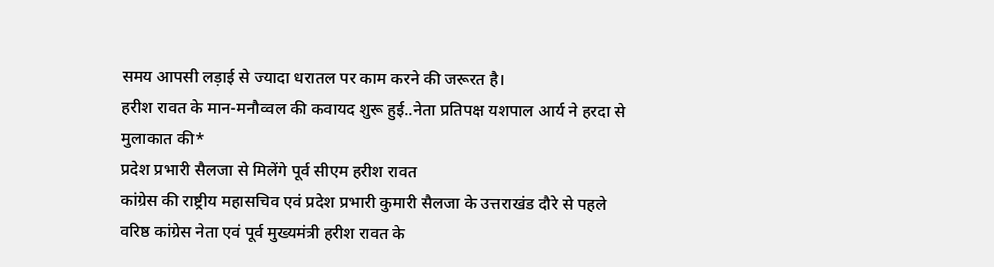समय आपसी लड़ाई से ज्यादा धरातल पर काम करने की जरूरत है।
हरीश रावत के मान-मनौव्वल की कवायद शुरू हुई..नेता प्रतिपक्ष यशपाल आर्य ने हरदा से मुलाकात की*
प्रदेश प्रभारी सैलजा से मिलेंगे पूर्व सीएम हरीश रावत
कांग्रेस की राष्ट्रीय महासचिव एवं प्रदेश प्रभारी कुमारी सैलजा के उत्तराखंड दौरे से पहले वरिष्ठ कांग्रेस नेता एवं पूर्व मुख्यमंत्री हरीश रावत के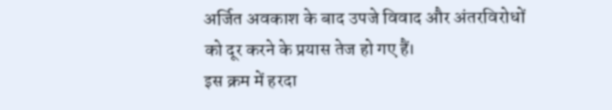अर्जित अवकाश के बाद उपजे विवाद और अंतरविरोधों को दूर करने के प्रयास तेज हो गए हैं।
इस क्रम में हरदा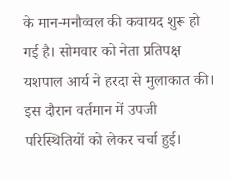के मान-मनौव्वल की कवायद शुरू हो गई है। सोमवार को नेता प्रतिपक्ष यशपाल आर्य ने हरदा से मुलाकात की। इस दौरान वर्तमान में उपजी परिस्थितियों को लेकर चर्चा हुई।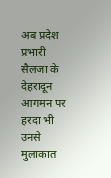अब प्रदेश प्रभारी सैलजा के देहरादून आगमन पर हरदा भी उनसे मुलाकात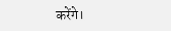करेंगे।